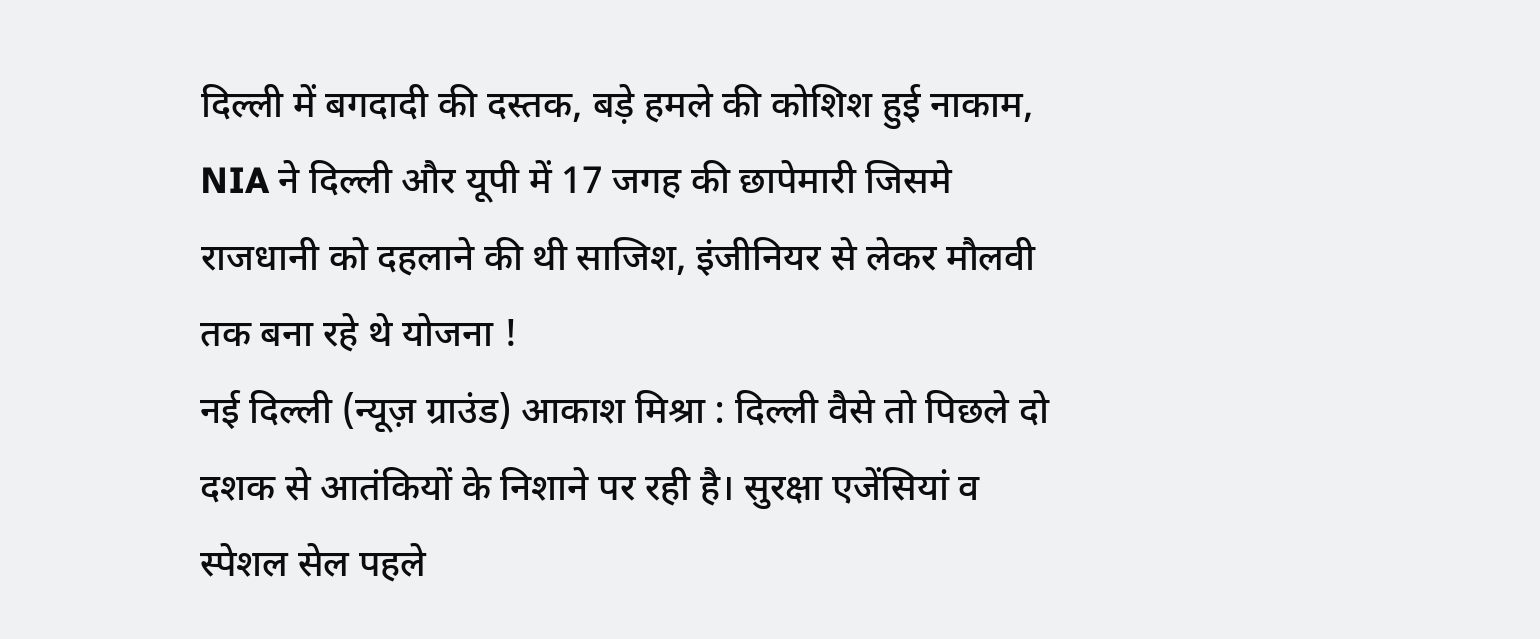दिल्ली में बगदादी की दस्तक, बड़े हमले की कोशिश हुई नाकाम, NIA ने दिल्ली और यूपी में 17 जगह की छापेमारी जिसमे राजधानी को दहलाने की थी साजिश, इंजीनियर से लेकर मौलवी तक बना रहे थे योजना !
नई दिल्ली (न्यूज़ ग्राउंड) आकाश मिश्रा : दिल्ली वैसे तो पिछले दो
दशक से आतंकियों के निशाने पर रही है। सुरक्षा एजेंसियां व स्पेशल सेल पहले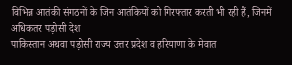विभिन्न आतंकी संगठनों के जिन आतंकियों को गिरफ्तार करती भी रही हैं, जिनमें अधिकतर पड़ोसी देश
पाकिस्तान अथवा पड़ोसी राज्य उत्तर प्रदेश व हरियाणा के मेवात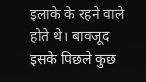इलाके के रहने वाले
होते थे। बावजूद इसके पिछले कुछ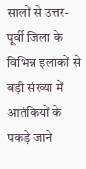सालों से उत्तर-पूर्वी जिला के विभिन्न इलाकों से
बड़ी संख्या में आतंकियों के पकड़े जाने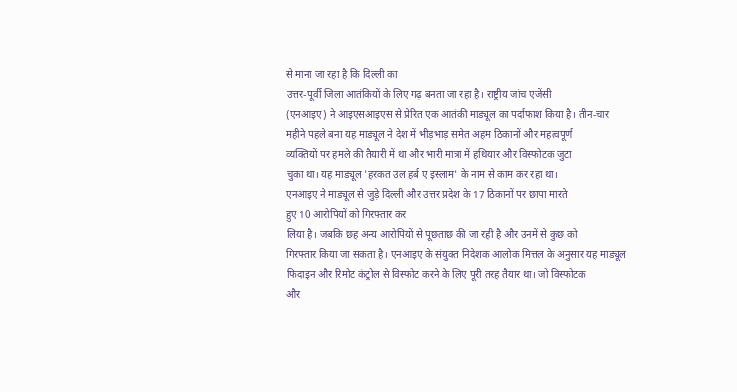से माना जा रहा है कि दिल्ली का
उत्तर-पूर्वी जिला आतंकियों के लिए गढ़ बनता जा रहा है। राष्ट्रीय जांच एजेंसी
(एनआइए) ने आइएसआइएस से प्रेरित एक आतंकी माड्यूल का पर्दाफाश किया है। तीन-चार
महीने पहले बना यह माड्यूल ने देश में भीड़भाड़ समेत अहम ठिकानों और महत्वपूर्ण
व्यक्तियों पर हमले की तैयारी में था और भारी मात्रा में हथियार और विस्फोटक जुटा
चुका था। यह माड्यूल 'हरकत उल हर्ब ए इस्लाम' के नाम से काम कर रहा था।
एनआइए ने माड्यूल से जुड़े दिल्ली और उत्तर प्रदेश के 17 ठिकानों पर छापा मारते
हुए 10 आरोपियों को गिरफ्तार कर
लिया है। जबकि छह अन्य आरोपियों से पूछताछ की जा रही है और उनमें से कुछ को
गिरफ्तार किया जा सकता है। एनआइए के संयुक्त निदेशक आलोक मित्तल के अनुसार यह माड्यूल
फिदाइन और रिमोट कंट्रोल से विस्फोट करने के लिए पूरी तरह तैयार था। जो विस्फोटक
और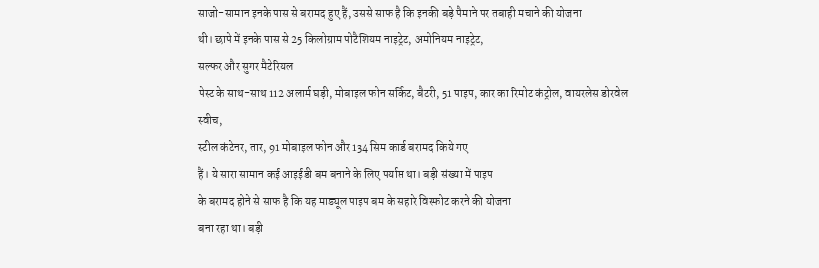साजो-सामान इनके पास से बरामद हुए हैं, उससे साफ है कि इनकी बड़े पैमाने पर तबाही मचाने की योजना
थी। छापे में इनके पास से 25 किलोग्राम पोटैशियम नाइट्रेट, अमोनियम नाइट्रेट,
सल्फर और सुगर मैटेरियल
पेस्ट के साथ-साथ 112 अलार्म घड़ी, मोबाइल फोन सर्किट, बैटरी, 51 पाइप, कार का रिमोट कंट्रोल, वायरलेस डोरवेल स्वीच,
स्टील कंटेनर, तार, 91 मोबाइल फोन और 134 सिम कार्ड बरामद किये गए
हैं। ये सारा सामान कई आइईडी बम बनाने के लिए पर्याप्त था। बड़ी संख्या में पाइप
के बरामद होने से साफ है कि यह माड्यूल पाइप बम के सहारे विस्फोट करने की योजना
बना रहा था। बड़ी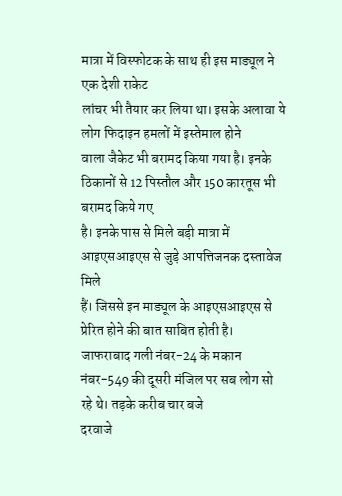मात्रा में विस्फोटक के साथ ही इस माड्यूल ने एक देशी राकेट
लांचर भी तैयार कर लिया था। इसके अलावा ये लोग फिदाइन हमलों में इस्तेमाल होने
वाला जैकेट भी बरामद किया गया है। इनके ठिकानों से 12 पिस्तौल और 150 कारतूस भी बरामद किये गए
है। इनके पास से मिले बड़ी मात्रा में आइएसआइएस से जुड़े आपत्तिजनक दस्तावेज मिले
हैं। जिससे इन माड्यूल के आइएसआइएस से प्रेरित होने की बात साबित होती है।
जाफराबाद गली नंबर-24 के मकान नंबर-549 की दूसरी मंजिल पर सब लोग सो रहे थे। तड़के करीब चार बजे
दरवाजे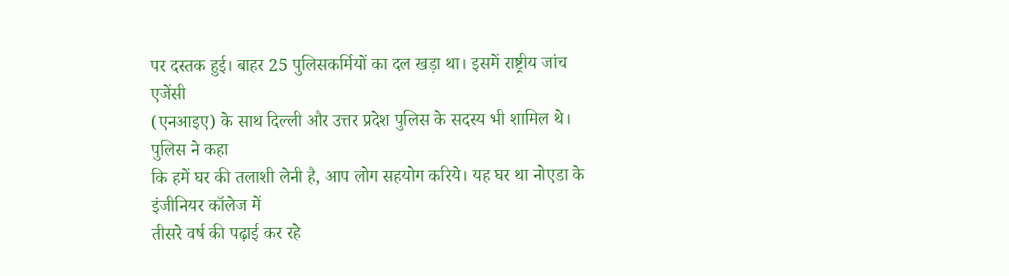पर दस्तक हुई। बाहर 25 पुलिसकर्मियों का दल खड़ा था। इसमें राष्ट्रीय जांच एजेंसी
(एनआइए) के साथ दिल्ली और उत्तर प्रदेश पुलिस के सदस्य भी शामिल थे। पुलिस ने कहा
कि हमें घर की तलाशी लेनी है, आप लोग सहयोग करिये। यह घर था नोएडा के इंजीनियर कॉलेज में
तीसरे वर्ष की पढ़ाई कर रहे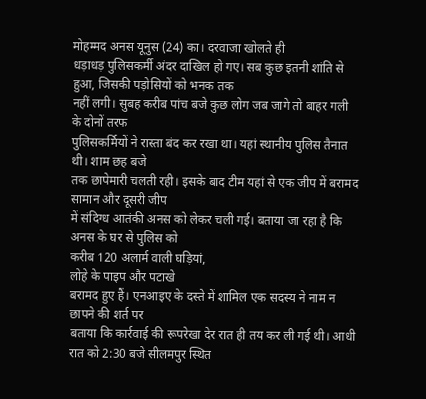मोहम्मद अनस यूनुस (24) का। दरवाजा खोलते ही
धड़ाधड़ पुलिसकर्मी अंदर दाखिल हो गए। सब कुछ इतनी शांति से हुआ, जिसकी पड़ोसियों को भनक तक
नहीं लगी। सुबह करीब पांच बजे कुछ लोग जब जागे तो बाहर गली के दोनों तरफ
पुलिसकर्मियों ने रास्ता बंद कर रखा था। यहां स्थानीय पुलिस तैनात थी। शाम छह बजे
तक छापेमारी चलती रही। इसके बाद टीम यहां से एक जीप में बरामद सामान और दूसरी जीप
में संदिग्ध आतंकी अनस को लेकर चली गई। बताया जा रहा है कि अनस के घर से पुलिस को
करीब 120 अलार्म वाली घड़ियां,
लोहे के पाइप और पटाखे
बरामद हुए हैं। एनआइए के दस्ते में शामिल एक सदस्य ने नाम न छापने की शर्त पर
बताया कि कार्रवाई की रूपरेखा देर रात ही तय कर ली गई थी। आधी रात को 2:30 बजे सीलमपुर स्थित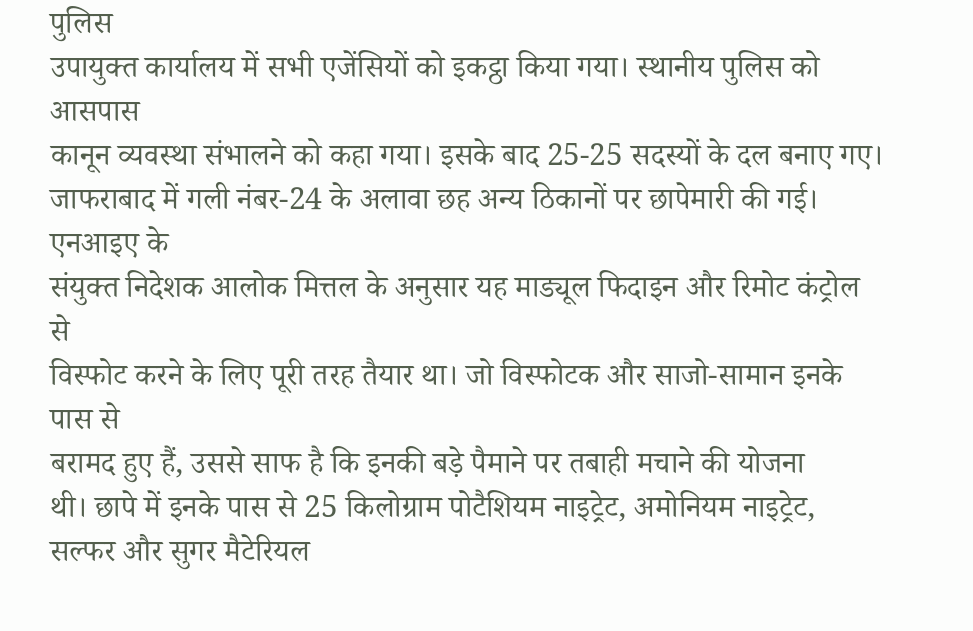पुलिस
उपायुक्त कार्यालय में सभी एजेंसियों को इकट्ठा किया गया। स्थानीय पुलिस को आसपास
कानून व्यवस्था संभालने को कहा गया। इसके बाद 25-25 सदस्यों के दल बनाए गए।
जाफराबाद में गली नंबर-24 के अलावा छह अन्य ठिकानों पर छापेमारी की गई। एनआइए के
संयुक्त निदेशक आलोक मित्तल के अनुसार यह माड्यूल फिदाइन और रिमोट कंट्रोल से
विस्फोट करने के लिए पूरी तरह तैयार था। जो विस्फोटक और साजो-सामान इनके पास से
बरामद हुए हैं, उससे साफ है कि इनकी बड़े पैमाने पर तबाही मचाने की योजना
थी। छापे में इनके पास से 25 किलोग्राम पोटैशियम नाइट्रेट, अमोनियम नाइट्रेट,
सल्फर और सुगर मैटेरियल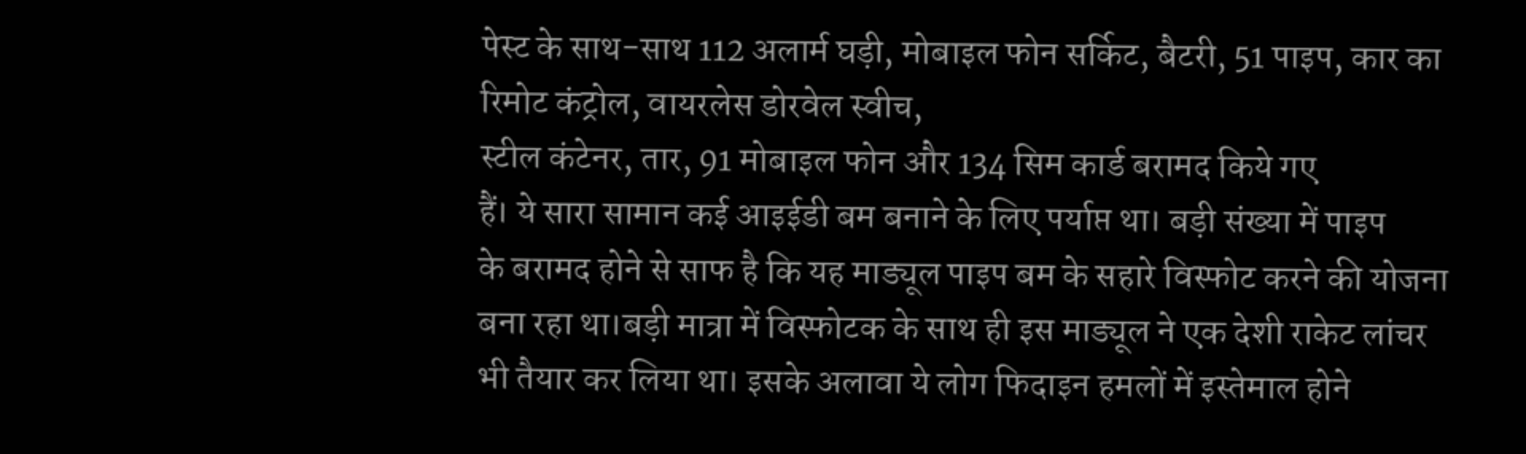पेस्ट के साथ-साथ 112 अलार्म घड़ी, मोबाइल फोन सर्किट, बैटरी, 51 पाइप, कार का रिमोट कंट्रोल, वायरलेस डोरवेल स्वीच,
स्टील कंटेनर, तार, 91 मोबाइल फोन और 134 सिम कार्ड बरामद किये गए
हैं। ये सारा सामान कई आइईडी बम बनाने के लिए पर्याप्त था। बड़ी संख्या में पाइप
के बरामद होने से साफ है कि यह माड्यूल पाइप बम के सहारे विस्फोट करने की योजना
बना रहा था।बड़ी मात्रा में विस्फोटक के साथ ही इस माड्यूल ने एक देशी राकेट लांचर
भी तैयार कर लिया था। इसके अलावा ये लोग फिदाइन हमलों में इस्तेमाल होने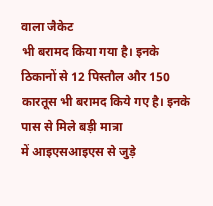वाला जैकेट
भी बरामद किया गया है। इनके ठिकानों से 12 पिस्तौल और 150 कारतूस भी बरामद किये गए है। इनके पास से मिले बड़ी मात्रा
में आइएसआइएस से जुड़े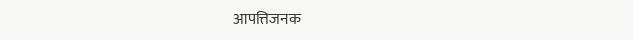आपत्तिजनक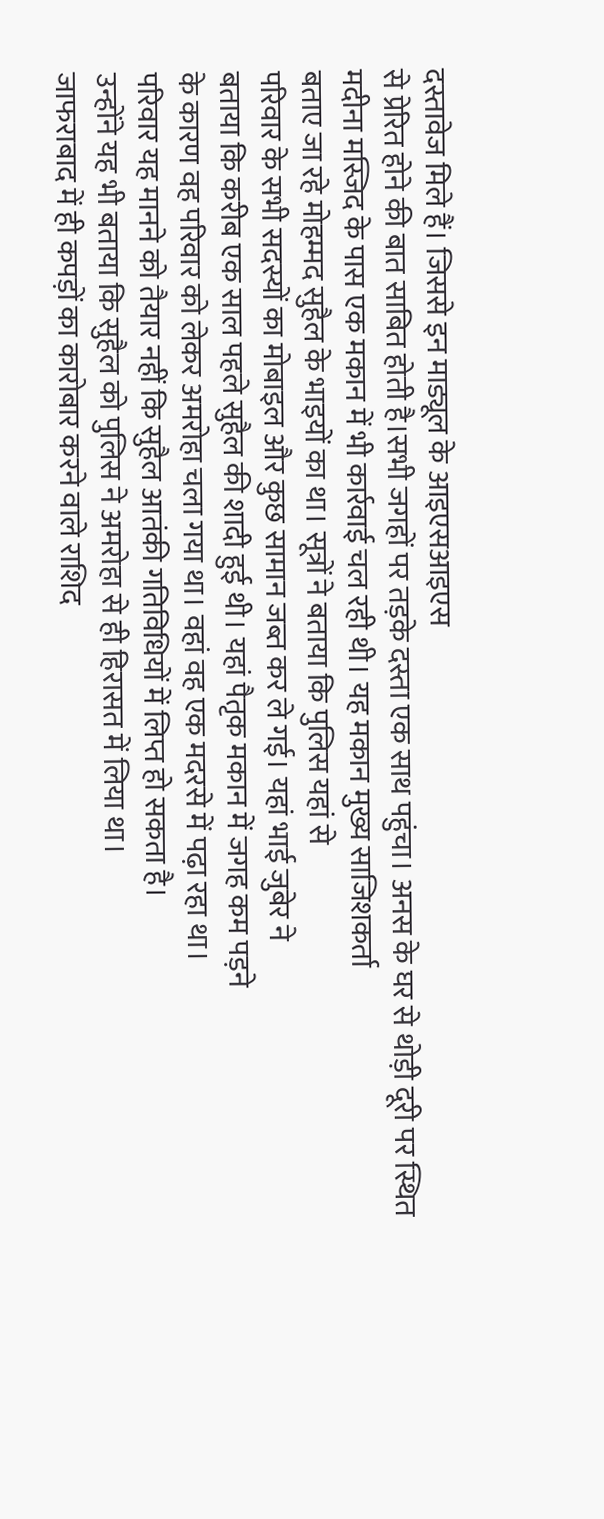दस्तावेज मिले हैं। जिससे इन माड्यूल के आइएसआइएस
से प्रेरित होने की बात साबित होती है।सभी जगहों पर तड़के दस्ता एक साथ पहुंचा। अनस के घर से थोड़ी दूरी पर स्थित
मदीना मस्जिद के पास एक मकान में भी कार्रवाई चल रही थी। यह मकान मुख्य साजिशकर्ता
बताए जा रहे मोहम्मद सुहैल के भाइयों का था। सूत्रों ने बताया कि पुलिस यहां से
परिवार के सभी सदस्यों का मोबाइल और कुछ सामान जब्त कर ले गई। यहां भाई जुबेर ने
बताया कि करीब एक साल पहले सुहैल की शादी हुई थी। यहां पैतृक मकान में जगह कम पड़ने
के कारण वह परिवार को लेकर अमरोहा चला गया था। वहां वह एक मदरसे में पढ़ा रहा था।
परिवार यह मानने को तैयार नहीं कि सुहैल आतंकी गतिविधियों में लिप्त हो सकता है।
उन्होंने यह भी बताया कि सुहैल को पुलिस ने अमरोहा से ही हिरासत में लिया था।
जाफराबाद में ही कपड़ों का कारोबार करने वाले राशिद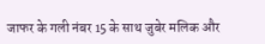जाफर के गली नंबर 15 के साथ जुबेर मलिक और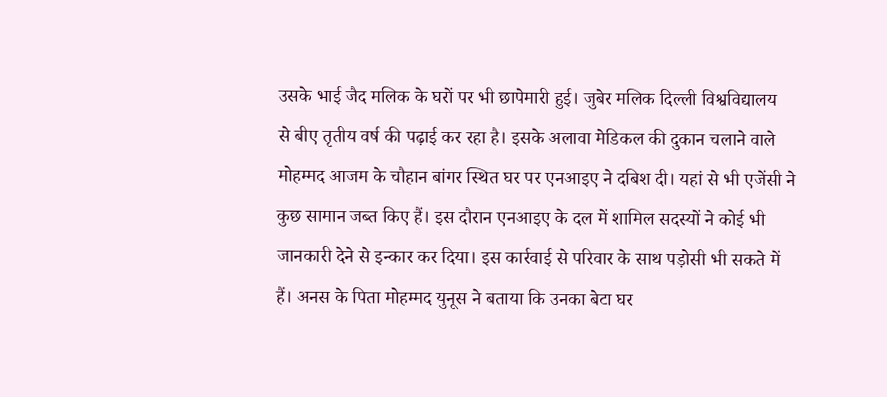उसके भाई जैद मलिक के घरों पर भी छापेमारी हुई। जुबेर मलिक दिल्ली विश्वविद्यालय
से बीए तृतीय वर्ष की पढ़ाई कर रहा है। इसके अलावा मेडिकल की दुकान चलाने वाले
मोहम्मद आजम के चौहान बांगर स्थित घर पर एनआइए ने दबिश दी। यहां से भी एजेंसी ने
कुछ सामान जब्त किए हैं। इस दौरान एनआइए के दल में शामिल सदस्यों ने कोई भी
जानकारी देने से इन्कार कर दिया। इस कार्रवाई से परिवार के साथ पड़ोसी भी सकते में
हैं। अनस के पिता मोहम्मद युनूस ने बताया कि उनका बेटा घर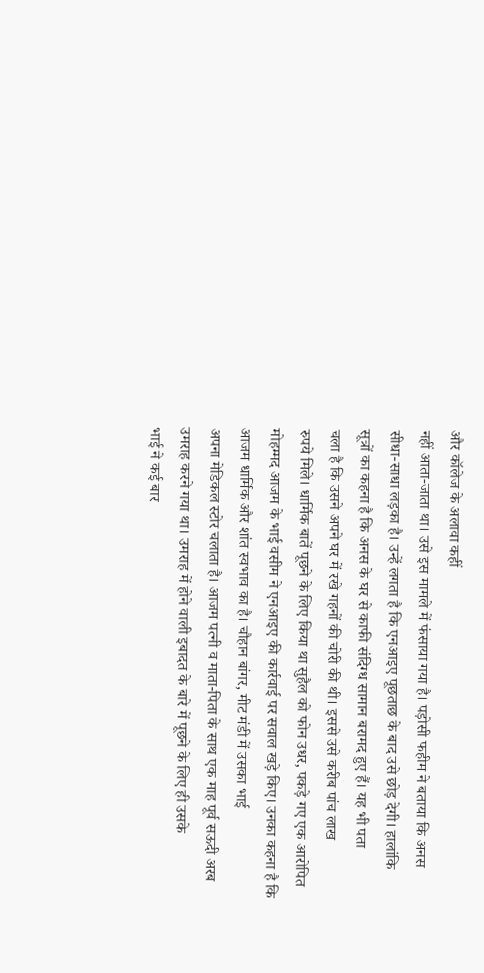और कॉलेज के अलावा कहीं
नहीं आता-जाता था। उसे इस मामले में फंसाया गया है। पड़ोसी फहीम ने बताया कि अनस
सीधा-साधा लड़का है। उन्हें लगता है कि एनआइए पूछताछ के बाद उसे छोड़ देगी। हालांकि
सूत्रों का कहना है कि अनस के घर से काफी संदिग्ध सामान बरामद हुए हैं। यह भी पता
चला है कि उसने अपने घर में रखे गहनों की चोरी की थी। इससे उसे करीब पांच लाख
रुपये मिले। धार्मिक बातें पूछने के लिए किया था सुहैल को फोन उधर, पकड़े गए एक आरोपित
मोहम्मद आजम के भाई वसीम ने एनआइए की कार्रवाई पर सवाल खड़े किए। उनका कहना है कि
आजम धार्मिक और शांत स्वभाव का है। चौहान बांगर, मीट मंडी में उसका भाई
अपना मेडिकल स्टोर चलाता है। आजम पत्नी व माता-पिता के साथ एक माह पूर्व सऊदी अरब
उमराह करने गया था। उमराह में होने वाली इबादत के बारे में पूछने के लिए ही उसके
भाई ने कई बार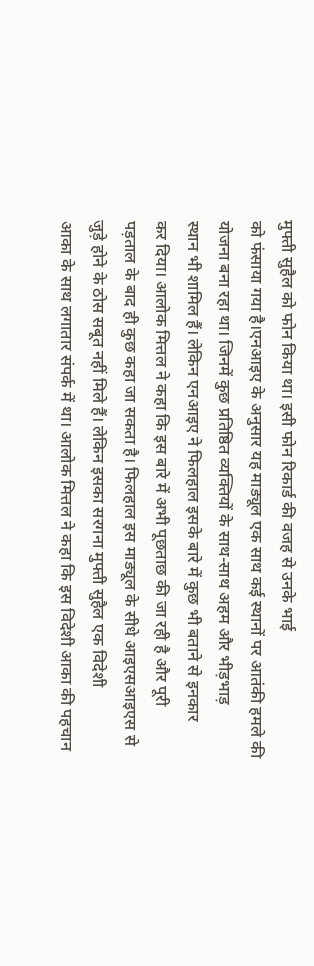मुफ्ती सुहैल को फोन किया था। इसी फोन रिकार्ड की वजह से उनके भाई
को फंसाया गया है।एनआइए के अनुसार यह माड्यूल एक साथ कई स्थानों पर आतंकी हमले की
योजना बना रहा था। जिनमें कुछ प्रतिष्ठित व्यक्तियों के साथ-साथ अहम और भीड़भाड़
स्थान भी शामिल हैं। लेकिन एनआइए ने फिलहाल इसके बारे में कुछ भी बताने से इनकार
कर दिया। आलोक मित्तल ने कहा कि इस बारे में अभी पूछताछ की जा रही है और पूरी
पड़ताल के बाद ही कुछ कहा जा सकता है। फिलहाल इस माड्यूल के सीधे आइएसआइएस से
जुड़े होने के ठोस सबूत नहीं मिले हैं। लेकिन इसका सरगना मुफ्ती सुहैल एक विदेशी
आका के साथ लगातार संपर्क में था। आलोक मित्तल ने कहा कि इस विदेशी आका की पहचान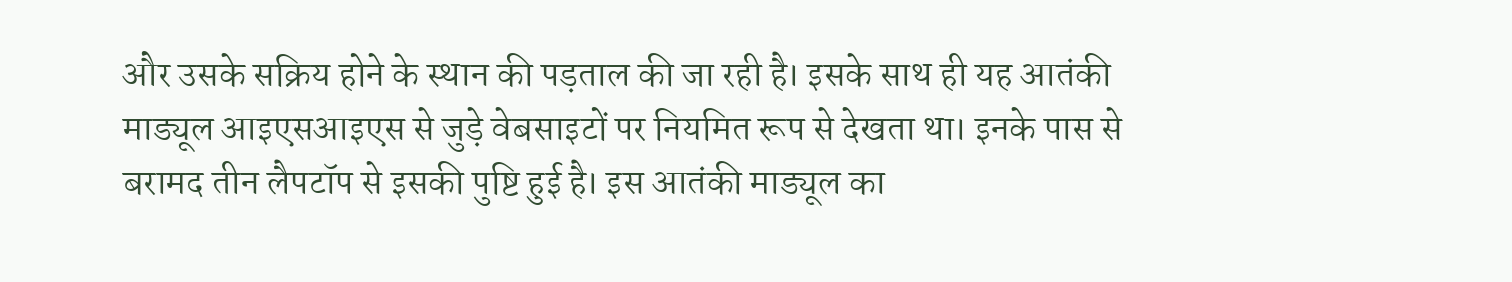और उसके सक्रिय होने के स्थान की पड़ताल की जा रही है। इसके साथ ही यह आतंकी
माड्यूल आइएसआइएस से जुड़े वेबसाइटों पर नियमित रूप से देखता था। इनके पास से
बरामद तीन लैपटॉप से इसकी पुष्टि हुई है। इस आतंकी माड्यूल का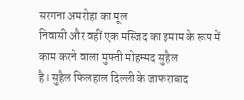सरगना अमरोहा का मूल
निवासी और वहीं एक मस्जिद का इमाम के रूप में काम करने वाला मुफ्ती मोहम्मद सुहैल
है। सुहैल फिलहाल दिल्ली के जाफराबाद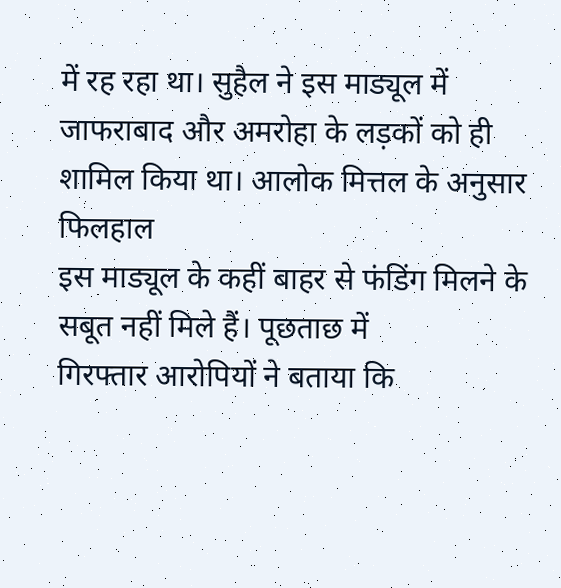में रह रहा था। सुहैल ने इस माड्यूल में
जाफराबाद और अमरोहा के लड़कों को ही शामिल किया था। आलोक मित्तल के अनुसार फिलहाल
इस माड्यूल के कहीं बाहर से फंडिंग मिलने के सबूत नहीं मिले हैं। पूछताछ में
गिरफ्तार आरोपियों ने बताया कि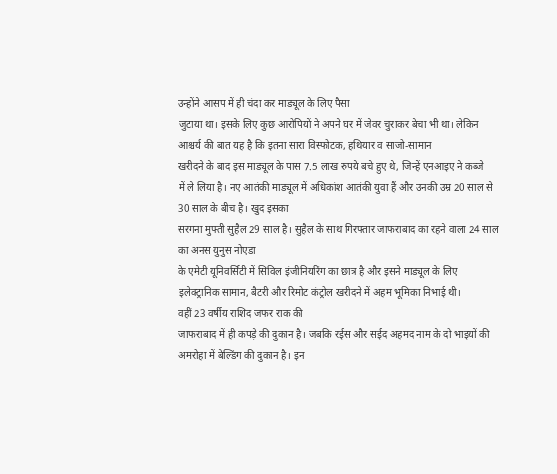उन्होंने आसप में ही चंदा कर माड्यूल के लिए पैसा
जुटाया था। इसके लिए कुछ आरोपियों ने अपने घर में जेवर चुराकर बेचा भी था। लेकिन
आश्चर्य की बात यह है कि इतना सारा विस्फोटक, हथियार व साजो-सामान
खरीदने के बाद इस माड्यूल के पास 7.5 लाख रुपये बचे हुए थे, जिन्हें एनआइए ने कब्जे
में ले लिया है। नए आतंकी माड्यूल में अधिकांश आतंकी युवा हैं और उनकी उम्र 20 साल से 30 साल के बीच है। खुद इसका
सरगना मुफ्ती सुहैल 29 साल है। सुहैल के साथ गिरफ्तार जाफराबाद का रहने वाला 24 साल का अनस युनुस नोएडा
के एमेटी यूनिवर्सिटी में सिविल इंजीनियरिंग का छात्र है और इसने माड्यूल के लिए
इलेक्ट्रानिक सामान, बैटरी और रिमोट कंट्रोल खरीदने में अहम भूमिका निभाई थी।
वहीं 23 वर्षीय राशिद जफर राक की
जाफराबाद में ही कपड़े की दुकान है। जबकि रईस और सईद अहमद नाम के दो भाइयों की
अमरोहा में बेल्डिंग की दुकान है। इन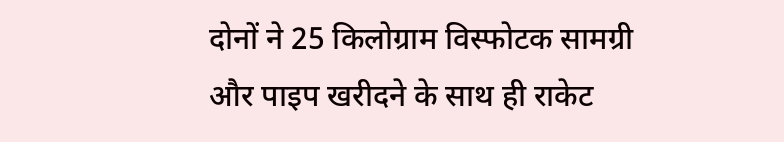दोनों ने 25 किलोग्राम विस्फोटक सामग्री
और पाइप खरीदने के साथ ही राकेट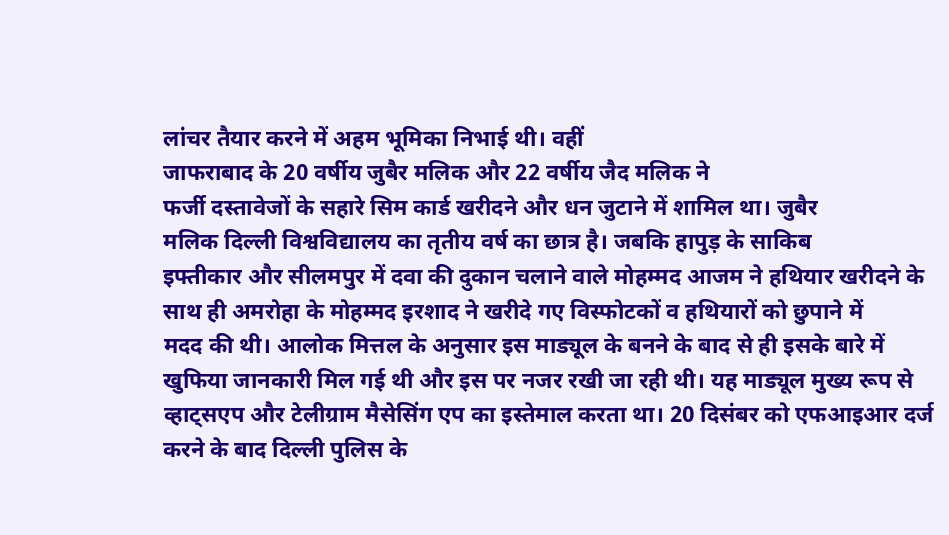लांचर तैयार करने में अहम भूमिका निभाई थी। वहीं
जाफराबाद के 20 वर्षीय जुबैर मलिक और 22 वर्षीय जैद मलिक ने
फर्जी दस्तावेजों के सहारे सिम कार्ड खरीदने और धन जुटाने में शामिल था। जुबैर
मलिक दिल्ली विश्वविद्यालय का तृतीय वर्ष का छात्र है। जबकि हापुड़ के साकिब
इफ्तीकार और सीलमपुर में दवा की दुकान चलाने वाले मोहम्मद आजम ने हथियार खरीदने के
साथ ही अमरोहा के मोहम्मद इरशाद ने खरीदे गए विस्फोटकों व हथियारों को छुपाने में
मदद की थी। आलोक मित्तल के अनुसार इस माड्यूल के बनने के बाद से ही इसके बारे में
खुफिया जानकारी मिल गई थी और इस पर नजर रखी जा रही थी। यह माड्यूल मुख्य रूप से
व्हाट्सएप और टेलीग्राम मैसेसिंग एप का इस्तेमाल करता था। 20 दिसंबर को एफआइआर दर्ज
करने के बाद दिल्ली पुलिस के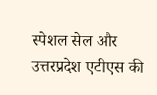स्पेशल सेल और उत्तरप्रदेश एटीएस की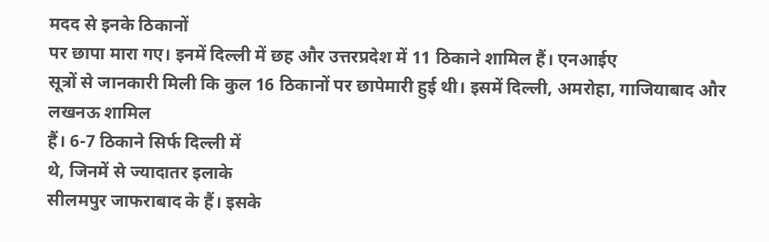मदद से इनके ठिकानों
पर छापा मारा गए। इनमें दिल्ली में छह और उत्तरप्रदेश में 11 ठिकाने शामिल हैं। एनआईए
सूत्रों से जानकारी मिली कि कुल 16 ठिकानों पर छापेमारी हुई थी। इसमें दिल्ली, अमरोहा, गाजियाबाद और लखनऊ शामिल
हैं। 6-7 ठिकाने सिर्फ दिल्ली में
थे, जिनमें से ज्यादातर इलाके
सीलमपुर जाफराबाद के हैं। इसके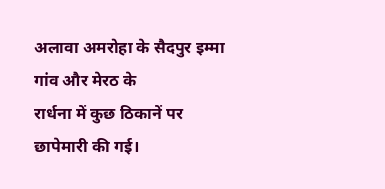अलावा अमरोहा के सैदपुर इम्मा गांव और मेरठ के
रार्धना में कुछ ठिकानें पर छापेमारी की गई।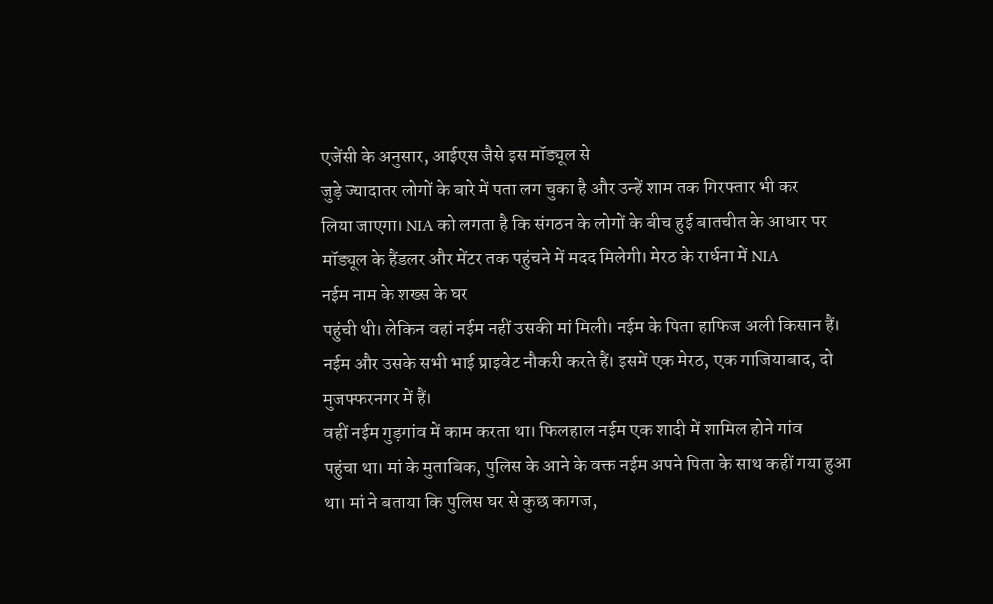एजेंसी के अनुसार, आईएस जैसे इस मॉड्यूल से
जुड़े ज्यादातर लोगों के बारे में पता लग चुका है और उन्हें शाम तक गिरफ्तार भी कर
लिया जाएगा। NIA को लगता है कि संगठन के लोगों के बीच हुई बातचीत के आधार पर
मॉड्यूल के हैंडलर और मेंटर तक पहुंचने में मदद मिलेगी। मेरठ के रार्धना में NIA
नईम नाम के शख्स के घर
पहुंची थी। लेकिन वहां नईम नहीं उसकी मां मिली। नईम के पिता हाफिज अली किसान हैं।
नईम और उसके सभी भाई प्राइवेट नौकरी करते हैं। इसमें एक मेरठ, एक गाजियाबाद, दो मुजफ्फरनगर में हैं।
वहीं नईम गुड़गांव में काम करता था। फिलहाल नईम एक शादी में शामिल होने गांव
पहुंचा था। मां के मुताबिक, पुलिस के आने के वक्त नईम अपने पिता के साथ कहीं गया हुआ
था। मां ने बताया कि पुलिस घर से कुछ कागज,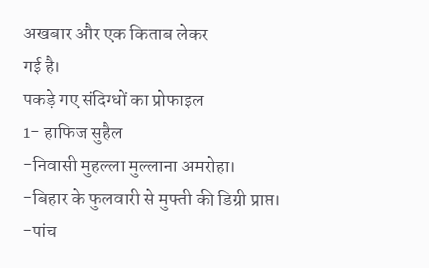अखबार और एक किताब लेकर
गई है।
पकड़े गए संदिग्धों का प्रोफाइल
1- हाफिज सुहैल
-निवासी मुहल्ला मुल्लाना अमरोहा।
-बिहार के फुलवारी से मुफ्ती की डिग्री प्राप्त।
-पांच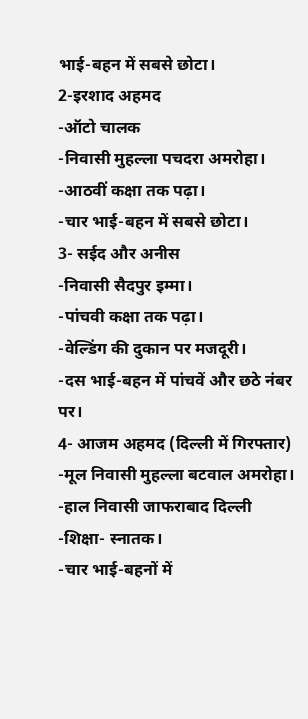भाई-बहन में सबसे छोटा।
2-इरशाद अहमद
-ऑटो चालक
-निवासी मुहल्ला पचदरा अमरोहा।
-आठवीं कक्षा तक पढ़ा।
-चार भाई-बहन में सबसे छोटा।
3- सईद और अनीस
-निवासी सैदपुर इम्मा।
-पांचवी कक्षा तक पढ़ा।
-वेल्डिंग की दुकान पर मजदूरी।
-दस भाई-बहन में पांचवें और छठे नंबर पर।
4- आजम अहमद (दिल्ली में गिरफ्तार)
-मूल निवासी मुहल्ला बटवाल अमरोहा।
-हाल निवासी जाफराबाद दिल्ली
-शिक्षा- स्नातक।
-चार भाई-बहनों में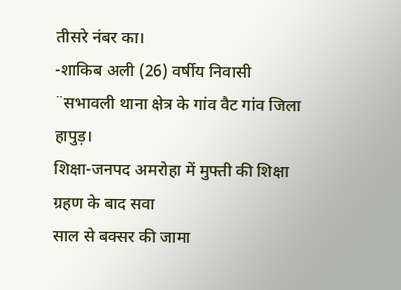तीसरे नंबर का।
-शाकिब अली (26) वर्षीय निवासी ¨सभावली थाना क्षेत्र के गांव वैट गांव जिला हापुड़।
शिक्षा-जनपद अमरोहा में मुफ्ती की शिक्षा ग्रहण के बाद सवा
साल से बक्सर की जामा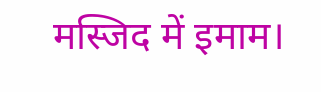मस्जिद में इमाम।